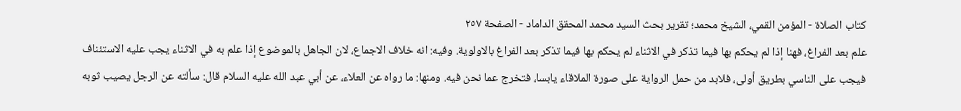كتاب الصلاة - المؤمن القمي، الشيخ محمد؛ تقرير بحث السيد محمد المحقق الداماد - الصفحة ٢٥٧
علم بعد الفراغ، فهنا إذا لم يحكم بها فيما تذكر في الاثناء لم يحكم بها فيما تذكر بعد الفراغ بالاولوية. وفيه: انه خلاف الاجماع، لان الجاهل بالموضوع إذا علم به في الاثناء يجب عليه الاستئناف فيجب على الناسي بطريق أولى، فلابد من حمل الرواية على صورة الملاقاء يابسا، فتخرج عما نحن فيه. ومنها: ما رواه عن العلاء، عن أبي عبد الله عليه السلام قال: سألته عن الرجل يصيب ثوبه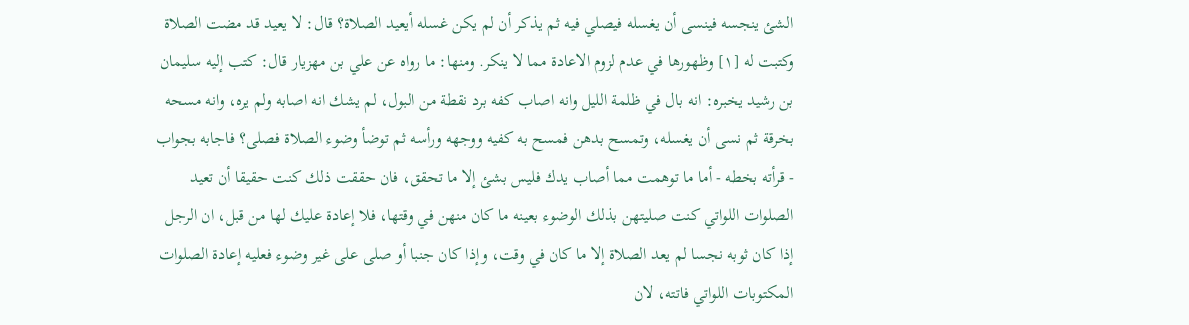الشئ ينجسه فينسى أن يغسله فيصلي فيه ثم يذكر أن لم يكن غسله أيعيد الصلاة؟ قال: لا يعيد قد مضت الصلاة وكتبت له [١] وظهورها في عدم لزوم الاعادة مما لا ينكر. ومنها: ما رواه عن علي بن مهزيار قال: كتب إليه سليمان بن رشيد يخبره: انه بال في ظلمة الليل وانه اصاب كفه برد نقطة من البول، لم يشك انه اصابه ولم يره، وانه مسحه بخرقة ثم نسى أن يغسله، وتمسح بدهن فمسح به كفيه ووجهه ورأسه ثم توضأ وضوء الصلاة فصلى؟ فاجابه بجواب - قرأته بخطه - أما ما توهمت مما أصاب يدك فليس بشئ إلا ما تحقق، فان حققت ذلك كنت حقيقا أن تعيد الصلوات اللواتي كنت صليتهن بذلك الوضوء بعينه ما كان منهن في وقتها، فلا إعادة عليك لها من قبل، ان الرجل إذا كان ثوبه نجسا لم يعد الصلاة إلا ما كان في وقت، وإذا كان جنبا أو صلى على غير وضوء فعليه إعادة الصلوات المكتوبات اللواتي فاتته، لان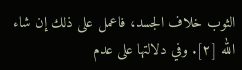الثوب خلاف الجسد، فاعمل على ذلك إن شاء الله [٢]. وفي دلالتها على عدم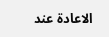الاعادة عند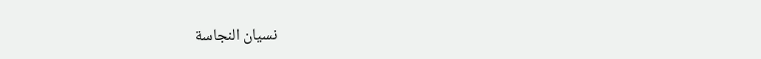نسيان النجاسة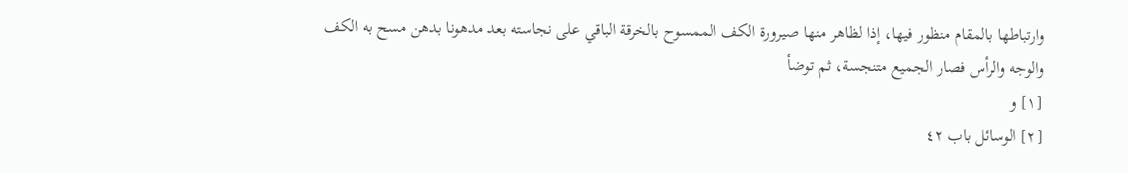وارتباطها بالمقام منظور فيها، إذا لظاهر منها صيرورة الكف الممسوح بالخرقة الباقي على نجاسته بعد مدهونا بدهن مسح به الكف والوجه والرأس فصار الجميع متنجسة، ثم توضأ
[١] و
[٢] الوسائل باب ٤٢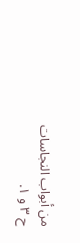من أبواب النجاسات ح ٣ و ١.